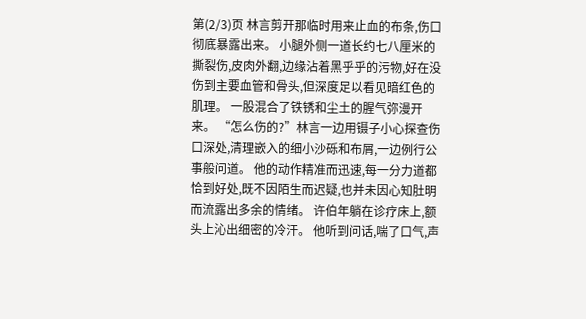第(2/3)页 林言剪开那临时用来止血的布条,伤口彻底暴露出来。 小腿外侧一道长约七八厘米的撕裂伤,皮肉外翻,边缘沾着黑乎乎的污物,好在没伤到主要血管和骨头,但深度足以看见暗红色的肌理。 一股混合了铁锈和尘土的腥气弥漫开来。 “怎么伤的?”林言一边用镊子小心探查伤口深处,清理嵌入的细小沙砾和布屑,一边例行公事般问道。 他的动作精准而迅速,每一分力道都恰到好处,既不因陌生而迟疑,也并未因心知肚明而流露出多余的情绪。 许伯年躺在诊疗床上,额头上沁出细密的冷汗。 他听到问话,喘了口气,声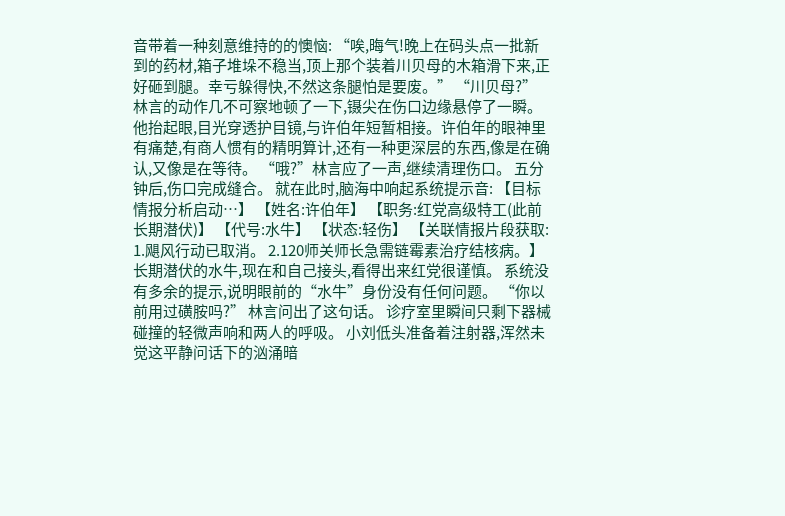音带着一种刻意维持的的懊恼: “唉,晦气!晚上在码头点一批新到的药材,箱子堆垛不稳当,顶上那个装着川贝母的木箱滑下来,正好砸到腿。幸亏躲得快,不然这条腿怕是要废。” “川贝母?”林言的动作几不可察地顿了一下,镊尖在伤口边缘悬停了一瞬。他抬起眼,目光穿透护目镜,与许伯年短暂相接。许伯年的眼神里有痛楚,有商人惯有的精明算计,还有一种更深层的东西,像是在确认,又像是在等待。 “哦?”林言应了一声,继续清理伤口。 五分钟后,伤口完成缝合。 就在此时,脑海中响起系统提示音: 【目标情报分析启动…】 【姓名:许伯年】 【职务:红党高级特工(此前长期潜伏)】 【代号:水牛】 【状态:轻伤】 【关联情报片段获取: 1.飓风行动已取消。 2.120师关师长急需链霉素治疗结核病。】 长期潜伏的水牛,现在和自己接头,看得出来红党很谨慎。 系统没有多余的提示,说明眼前的“水牛”身份没有任何问题。 “你以前用过磺胺吗?” 林言问出了这句话。 诊疗室里瞬间只剩下器械碰撞的轻微声响和两人的呼吸。 小刘低头准备着注射器,浑然未觉这平静问话下的汹涌暗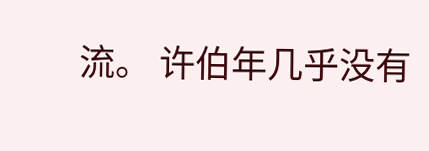流。 许伯年几乎没有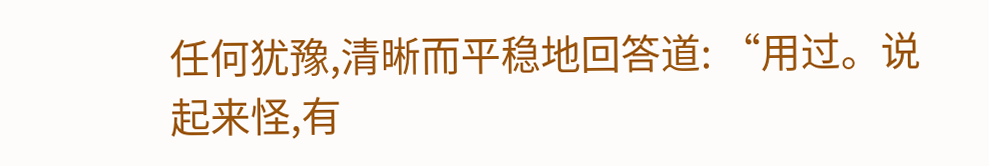任何犹豫,清晰而平稳地回答道: “用过。说起来怪,有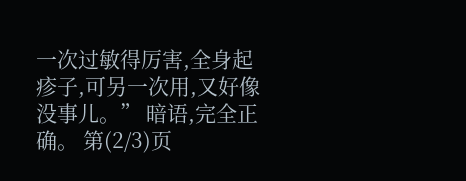一次过敏得厉害,全身起疹子,可另一次用,又好像没事儿。” 暗语,完全正确。 第(2/3)页